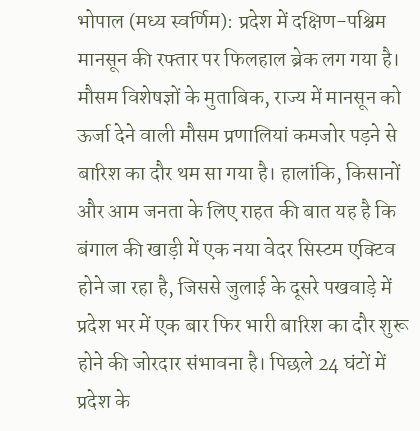भोपाल (मध्य स्वर्णिम): प्रदेश में दक्षिण-पश्चिम मानसून की रफ्तार पर फिलहाल ब्रेक लग गया है। मौसम विशेषज्ञों के मुताबिक, राज्य में मानसून को ऊर्जा देने वाली मौसम प्रणालियां कमजोर पड़ने से बारिश का दौर थम सा गया है। हालांकि, किसानों और आम जनता के लिए राहत की बात यह है कि बंगाल की खाड़ी में एक नया वेदर सिस्टम एक्टिव होने जा रहा है, जिससे जुलाई के दूसरे पखवाड़े में प्रदेश भर में एक बार फिर भारी बारिश का दौर शुरू होने की जोरदार संभावना है। पिछले 24 घंटों में प्रदेश के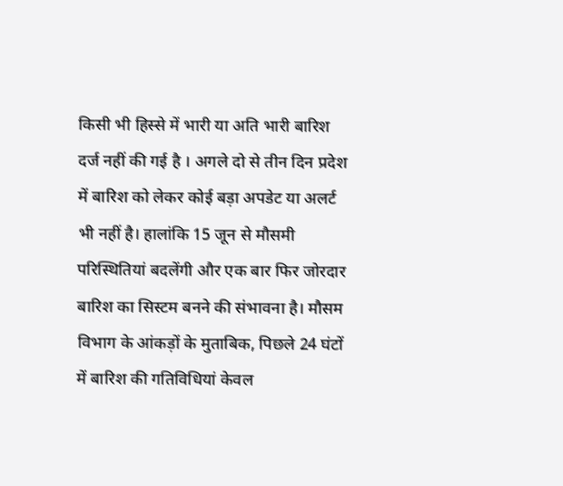किसी भी हिस्से में भारी या अति भारी बारिश दर्ज नहीं की गई है । अगले दो से तीन दिन प्रदेश में बारिश को लेकर कोई बड़ा अपडेट या अलर्ट भी नहीं है। हालांकि 15 जून से मौसमी परिस्थितियां बदलेंगी और एक बार फिर जोरदार बारिश का सिस्टम बनने की संभावना है। मौसम विभाग के आंकड़ों के मुताबिक, पिछले 24 घंटों में बारिश की गतिविधियां केवल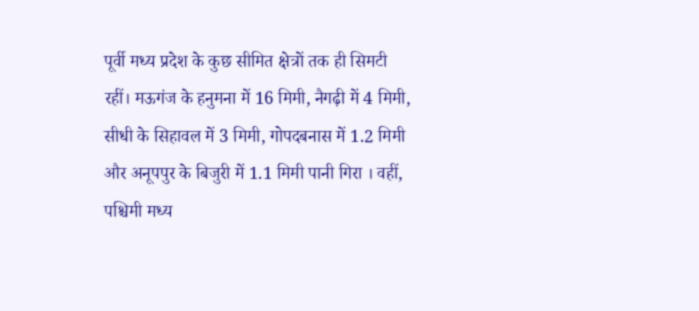पूर्वी मध्य प्रदेश के कुछ सीमित क्षेत्रों तक ही सिमटी रहीं। मऊगंज के हनुमना में 16 मिमी, नैगढ़ी में 4 मिमी, सीधी के सिहावल में 3 मिमी, गोपदबनास में 1.2 मिमी और अनूपपुर के बिजुरी में 1.1 मिमी पानी गिरा । वहीं, पश्चिमी मध्य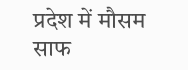प्रदेश में मौसम साफ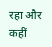रहा और कहीं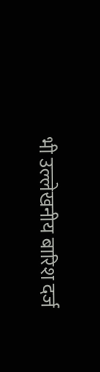भी उल्लेखनीय बारिश दर्ज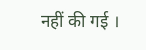नहीं की गई ।